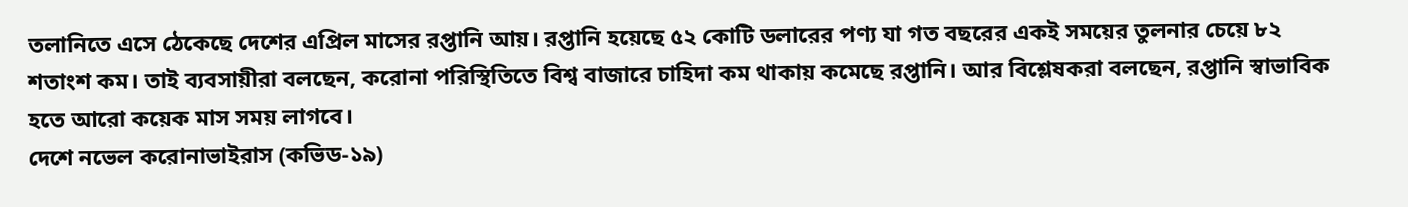তলানিতে এসে ঠেকেছে দেশের এপ্রিল মাসের রপ্তানি আয়। রপ্তানি হয়েছে ৫২ কোটি ডলারের পণ্য যা গত বছরের একই সময়ের তুলনার চেয়ে ৮২ শতাংশ কম। তাই ব্যবসায়ীরা বলছেন, করোনা পরিস্থিতিতে বিশ্ব বাজারে চাহিদা কম থাকায় কমেছে রপ্তানি। আর বিশ্লেষকরা বলছেন, রপ্তানি স্বাভাবিক হতে আরো কয়েক মাস সময় লাগবে।
দেশে নভেল করোনাভাইরাস (কভিড-১৯)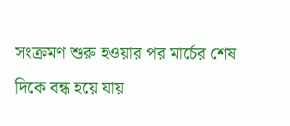সংক্রমণ শুরু হওয়ার পর মার্চের শেষ দিকে বন্ধ হয়ে যায়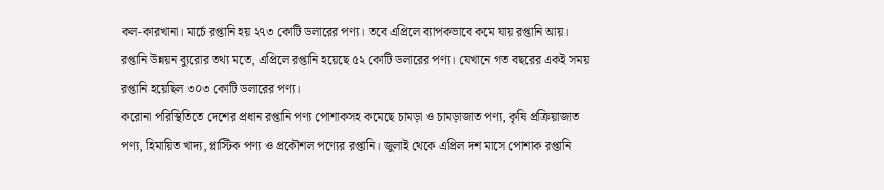কল-কারখানা। মার্চে রপ্তানি হয় ২৭৩ কোটি ডলারের পণ্য। তবে এপ্রিলে ব্যাপকভাবে কমে যায় রপ্তানি আয়। রপ্তানি উন্নয়ন ব্যুরোর তথ্য মতে, এপ্রিলে রপ্তানি হয়েছে ৫২ কোটি ডলারের পণ্য। যেখানে গত বছরের একই সময় রপ্তানি হয়েছিল ৩০৩ কোটি ডলারের পণ্য।
করোনা পরিস্থিতিতে দেশের প্রধান রপ্তানি পণ্য পোশাকসহ কমেছে চামড়া ও চামড়াজাত পণ্য, কৃষি প্রক্রিয়াজাত পণ্য, হিমায়িত খাদ্য, প্লাস্টিক পণ্য ও প্রকৌশল পণ্যের রপ্তানি। জুলাই থেকে এপ্রিল দশ মাসে পোশাক রপ্তানি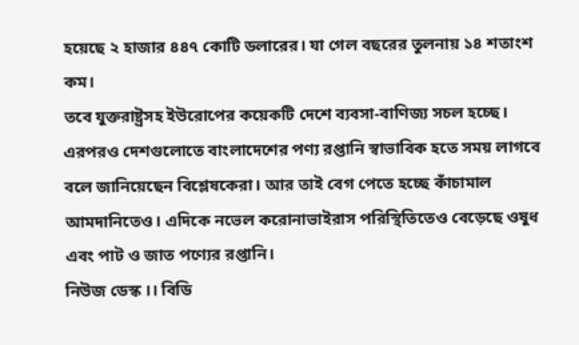হয়েছে ২ হাজার ৪৪৭ কোটি ডলারের। যা গেল বছরের তুলনায় ১৪ শতাংশ কম।
তবে যুক্তরাষ্ট্রসহ ইউরোপের কয়েকটি দেশে ব্যবসা-বাণিজ্য সচল হচ্ছে। এরপরও দেশগুলোতে বাংলাদেশের পণ্য রপ্তানি স্বাভাবিক হতে সময় লাগবে বলে জানিয়েছেন বিশ্লেষকেরা। আর তাই বেগ পেতে হচ্ছে কাঁচামাল আমদানিতেও। এদিকে নভেল করোনাভাইরাস পরিস্থিতিতেও বেড়েছে ওষুধ এবং পাট ও জাত পণ্যের রপ্তানি।
নিউজ ডেস্ক ।। বিডি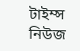টাইম্স নিউজ